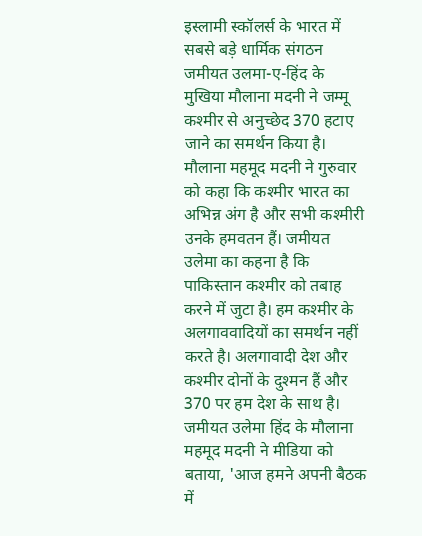इस्लामी स्कॉलर्स के भारत में सबसे बड़े धार्मिक संगठन जमीयत उलमा-ए-हिंद के मुखिया मौलाना मदनी ने जम्मू कश्मीर से अनुच्छेद 370 हटाए जाने का समर्थन किया है। मौलाना महमूद मदनी ने गुरुवार को कहा कि कश्मीर भारत का अभिन्न अंग है और सभी कश्मीरी उनके हमवतन हैं। जमीयत उलेमा का कहना है कि पाकिस्तान कश्मीर को तबाह करने में जुटा है। हम कश्मीर के अलगाववादियों का समर्थन नहीं करते है। अलगावादी देश और कश्मीर दोनों के दुश्मन हैं और 370 पर हम देश के साथ है।
जमीयत उलेमा हिंद के मौलाना महमूद मदनी ने मीडिया को बताया, 'आज हमने अपनी बैठक में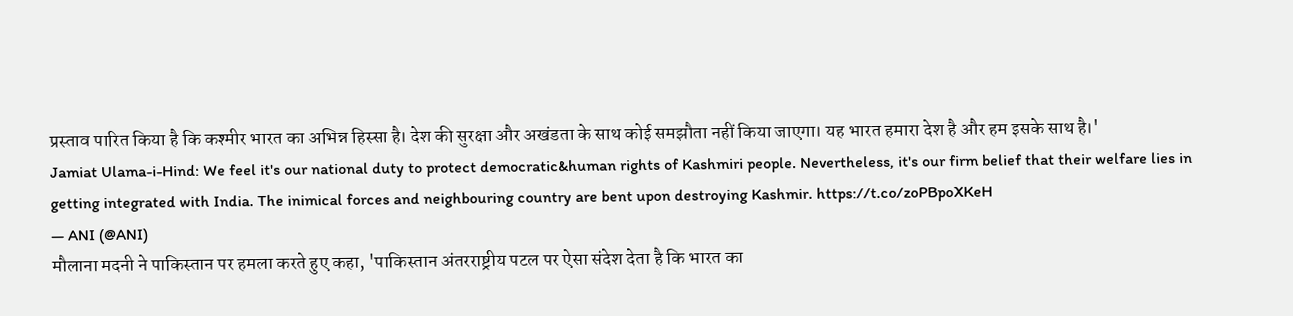प्रस्ताव पारित किया है कि कश्मीर भारत का अभिन्न हिस्सा है। देश की सुरक्षा और अखंडता के साथ कोई समझौता नहीं किया जाएगा। यह भारत हमारा देश है और हम इसके साथ है।'
Jamiat Ulama-i-Hind: We feel it's our national duty to protect democratic&human rights of Kashmiri people. Nevertheless, it's our firm belief that their welfare lies in getting integrated with India. The inimical forces and neighbouring country are bent upon destroying Kashmir. https://t.co/zoPBpoXKeH
— ANI (@ANI)
मौलाना मदनी ने पाकिस्तान पर हमला करते हुए कहा, 'पाकिस्तान अंतरराष्ट्रीय पटल पर ऐसा संदेश देता है कि भारत का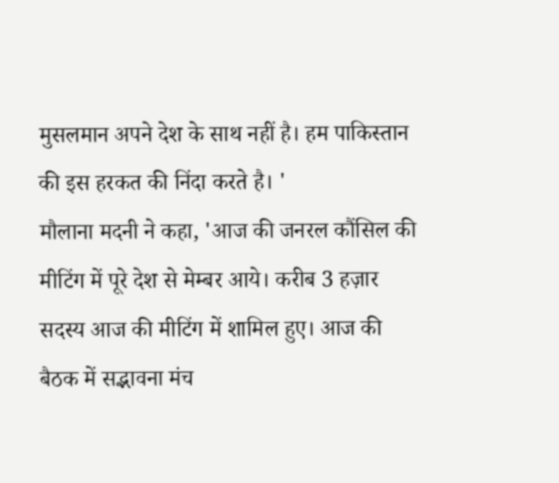मुसलमान अपने देश के साथ नहीं है। हम पाकिस्तान की इस हरकत की निंदा करते है। '
मौलाना मदनी ने कहा, 'आज की जनरल कौंसिल की मीटिंग में पूरे देश से मेम्बर आये। करीब 3 हज़ार सदस्य आज की मीटिंग में शामिल हुए। आज की बैठक में सद्भावना मंच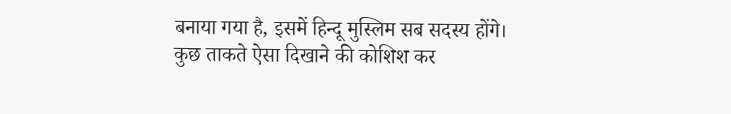बनाया गया है, इसमें हिन्दू मुस्लिम सब सदस्य होंगे। कुछ ताकते ऐसा दिखाने की कोशिश कर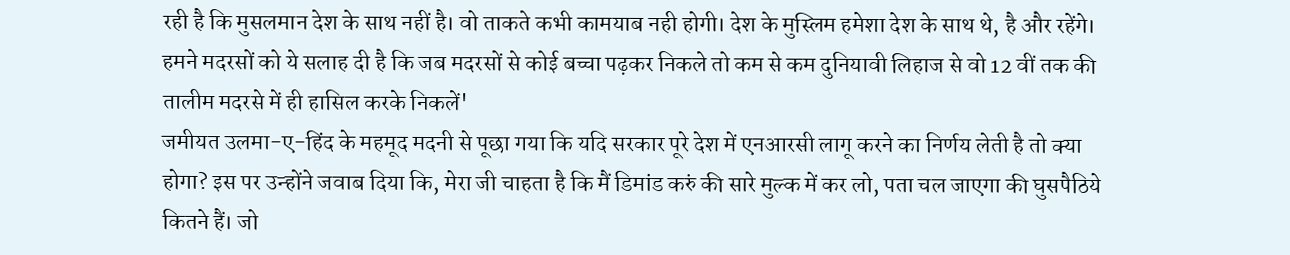रही है कि मुसलमान देश के साथ नहीं है। वो ताकते कभी कामयाब नही होगी। देश के मुस्लिम हमेशा देश के साथ थे, है और रहेंगे। हमने मदरसों को ये सलाह दी है कि जब मदरसों से कोई बच्चा पढ़कर निकले तो कम से कम दुनियावी लिहाज से वो 12 वीं तक की तालीम मदरसे में ही हासिल करके निकलें'
जमीयत उलमा-ए-हिंद के महमूद मदनी से पूछा गया कि यदि सरकार पूरे देश में एनआरसी लागू करने का निर्णय लेती है तो क्या होगा? इस पर उन्होंने जवाब दिया कि, मेरा जी चाहता है कि मैं डिमांड करुं की सारे मुल्क में कर लो, पता चल जाएगा की घुसपैठिये कितने हैं। जो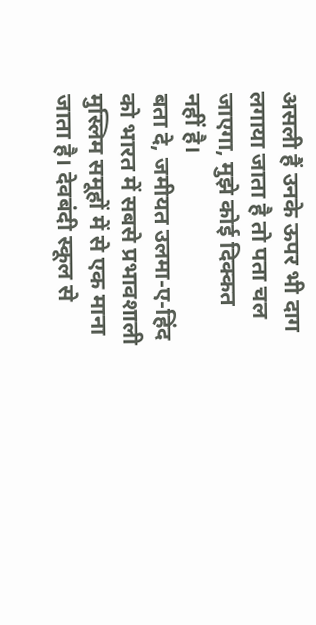असली हैं उनके ऊपर भी दाग लगाया जाता है तो पता चल जाएगा, मुझे कोई दिक्कत नहीं है।
बता दे, जमीयत उलमा-ए-हिंद को भारत में सबसे प्रभावशाली मुस्लिम समूहों में से एक माना जाता है। देवबंदी स्कूल से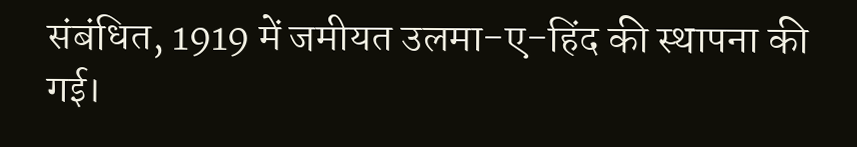संबंधित, 1919 में जमीयत उलमा-ए-हिंद की स्थापना की गई।